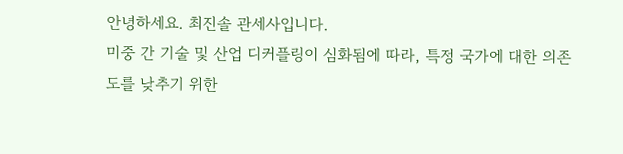안녕하세요. 최진솔 관세사입니다.
미중 간 기술 및 산업 디커플링이 심화됨에 따라, 특정 국가에 대한 의존도를 낮추기 위한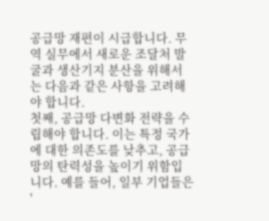공급망 재편이 시급합니다. 무역 실무에서 새로운 조달처 발굴과 생산기지 분산을 위해서는 다음과 같은 사항을 고려해야 합니다.
첫째, 공급망 다변화 전략을 수립해야 합니다. 이는 특정 국가에 대한 의존도를 낮추고, 공급망의 탄력성을 높이기 위함입니다. 예를 들어, 일부 기업들은 '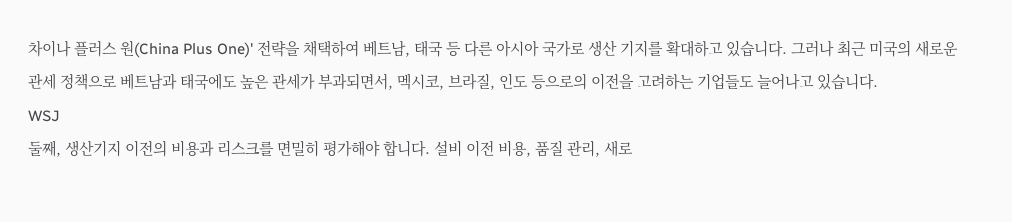차이나 플러스 원(China Plus One)' 전략을 채택하여 베트남, 태국 등 다른 아시아 국가로 생산 기지를 확대하고 있습니다. 그러나 최근 미국의 새로운 관세 정책으로 베트남과 태국에도 높은 관세가 부과되면서, 멕시코, 브라질, 인도 등으로의 이전을 고려하는 기업들도 늘어나고 있습니다.
WSJ
둘째, 생산기지 이전의 비용과 리스크를 면밀히 평가해야 합니다. 설비 이전 비용, 품질 관리, 새로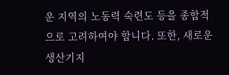운 지역의 노동력 숙련도 등을 종합적으로 고려하여야 합니다. 또한, 새로운 생산기지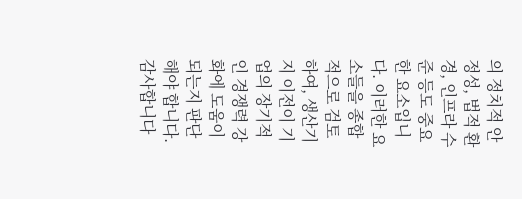의 정치적 안정성, 법적 환경, 인프라 수준 등도 중요한 요소입니다. 이러한 요소들을 종합적으로 검토하여, 생산기지 이전이 기업의 장기적인 경쟁력 강화에 도움이 되는지 판단해야 합니다.
감사합니다